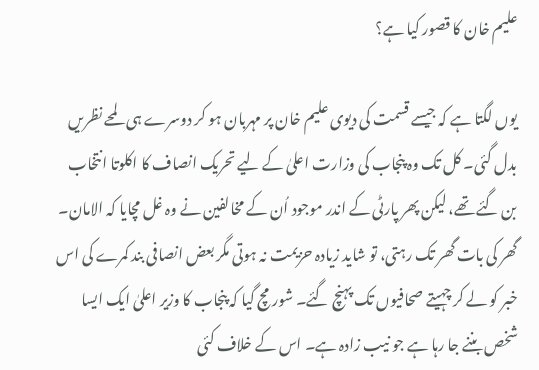علیم خان کا قصور کیا ہے؟

یوں لگتا ہے کہ جیسے قسمت کی دیوی علیم خان پر مہربان ہو کر دوسرے ہی لمحے نظریں بدل گئی۔ کل تک وہ پنجاب کی وزارت اعلیٰ کے لیے تحریک انصاف کا اکلوتا انتخاب بن گئے تھے، لیکن پھر پارٹی کے اندر موجود اُن کے مخالفین نے وہ غل مچایا کہ الامان۔ گھر کی بات گھر تک رہتی، تو شاید زیادہ حزیمت نہ ہوتی مگر بعض انصافی بند کمرے کی اس خبر کو لے کر چہیتے صحافیوں تک پہنچ گئے۔ شور مچ گیا کہ پنجاب کا وزیر اعلیٰ ایک ایسا شخص بننے جا رہا ہے جو نیب زادہ ہے۔ اس کے خلاف کئی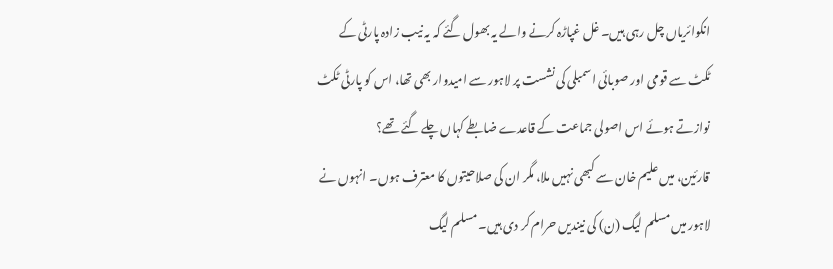انکوائریاں چل رہی ہیں۔ غل غپاڑہ کرنے والے یہ بھول گئے کہ یہ نیب زادہ پارٹی کے ٹکٹ سے قومی اور صوبائی اسمبلی کی نشست پر لاہور سے امیدوار بھی تھا، اس کو پارٹی ٹکٹ نوازتے ہوئے اس اصولی جماعت کے قاعدے ضابطے کہاں چلے گئے تھے؟
قارئین، میں علیم خان سے کبھی نہیں ملا، مگر ان کی صلاحیتوں کا معترف ہوں۔ انہوں نے لاہور میں مسلم لیگ (ن) کی نیندیں حرام کر دی ہیں۔ مسلم لیگ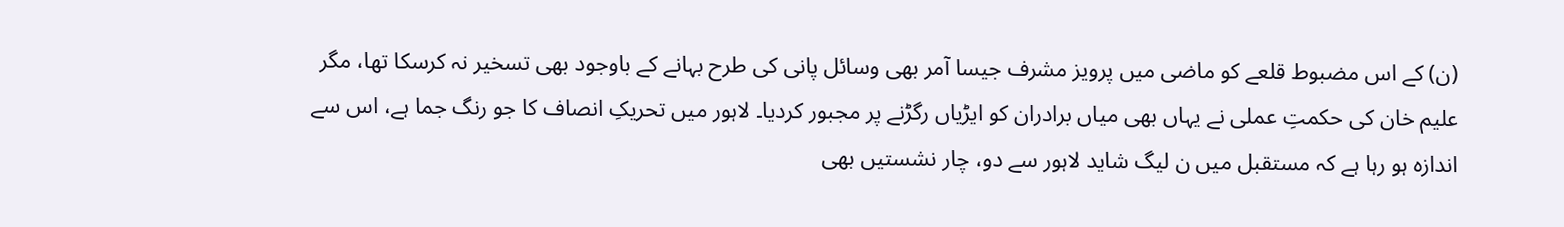(ن) کے اس مضبوط قلعے کو ماضی میں پرویز مشرف جیسا آمر بھی وسائل پانی کی طرح بہانے کے باوجود بھی تسخیر نہ کرسکا تھا، مگر علیم خان کی حکمتِ عملی نے یہاں بھی میاں برادران کو ایڑیاں رگڑنے پر مجبور کردیا۔ لاہور میں تحریکِ انصاف کا جو رنگ جما ہے، اس سے اندازہ ہو رہا ہے کہ مستقبل میں ن لیگ شاید لاہور سے دو، چار نشستیں بھی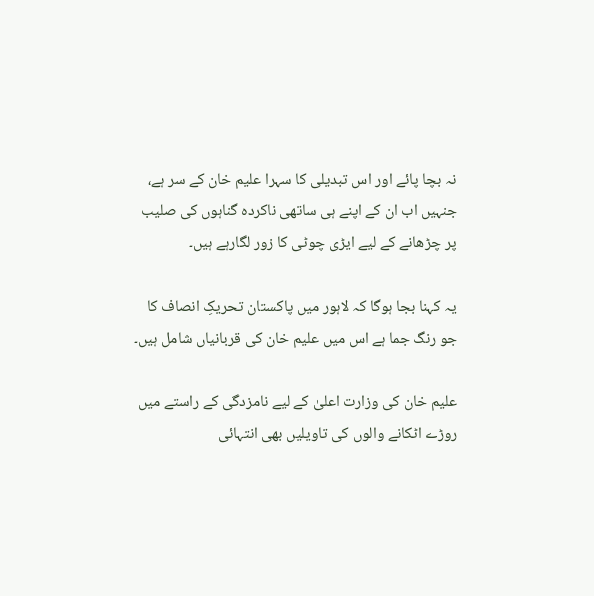نہ بچا پائے اور اس تبدیلی کا سہرا علیم خان کے سر ہے، جنہیں اب ان کے اپنے ہی ساتھی ناکردہ گناہوں کی صلیب پر چڑھانے کے لیے ایڑی چوٹی کا زور لگارہے ہیں۔

یہ کہنا بجا ہوگا کہ لاہور میں پاکستان تحریکِ انصاف کا جو رنگ جما ہے اس میں علیم خان کی قربانیاں شامل ہیں۔

علیم خان کی وزارت اعلیٰ کے لیے نامزدگی کے راستے میں روڑے اٹکانے والوں کی تاویلیں بھی انتہائی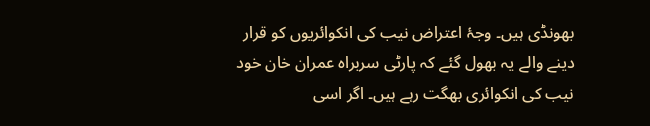بھونڈی ہیں۔ وجۂ اعتراض نیب کی انکوائریوں کو قرار دینے والے یہ بھول گئے کہ پارٹی سربراہ عمران خان خود نیب کی انکوائری بھگت رہے ہیں۔ اگر اسی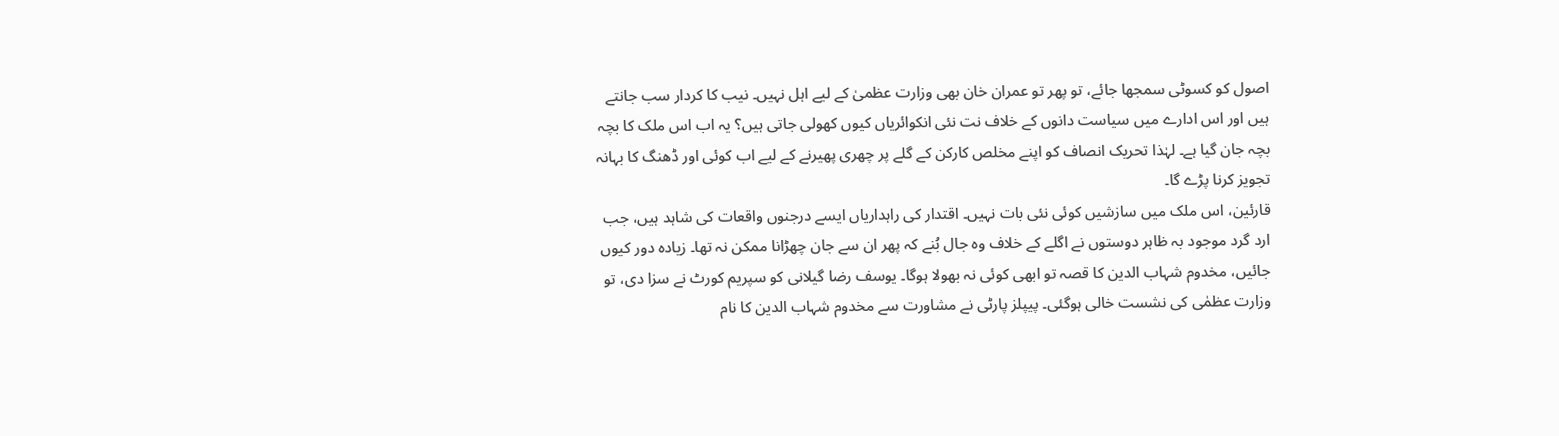اصول کو کسوٹی سمجھا جائے، تو پھر تو عمران خان بھی وزارت عظمیٰ کے لیے اہل نہیں۔ نیب کا کردار سب جانتے ہیں اور اس ادارے میں سیاست دانوں کے خلاف نت نئی انکوائریاں کیوں کھولی جاتی ہیں؟ یہ اب اس ملک کا بچہ بچہ جان گیا ہے۔ لہٰذا تحریک انصاف کو اپنے مخلص کارکن کے گلے پر چھری پھیرنے کے لیے اب کوئی اور ڈھنگ کا بہانہ تجویز کرنا پڑے گا۔
قارئین، اس ملک میں سازشیں کوئی نئی بات نہیں۔ اقتدار کی راہداریاں ایسے درجنوں واقعات کی شاہد ہیں، جب ارد گرد موجود بہ ظاہر دوستوں نے اگلے کے خلاف وہ جال بُنے کہ پھر ان سے جان چھڑانا ممکن نہ تھا۔ زیادہ دور کیوں جائیں، مخدوم شہاب الدین کا قصہ تو ابھی کوئی نہ بھولا ہوگا۔ یوسف رضا گیلانی کو سپریم کورٹ نے سزا دی، تو وزارت عظمٰی کی نشست خالی ہوگئی۔ پیپلز پارٹی نے مشاورت سے مخدوم شہاب الدین کا نام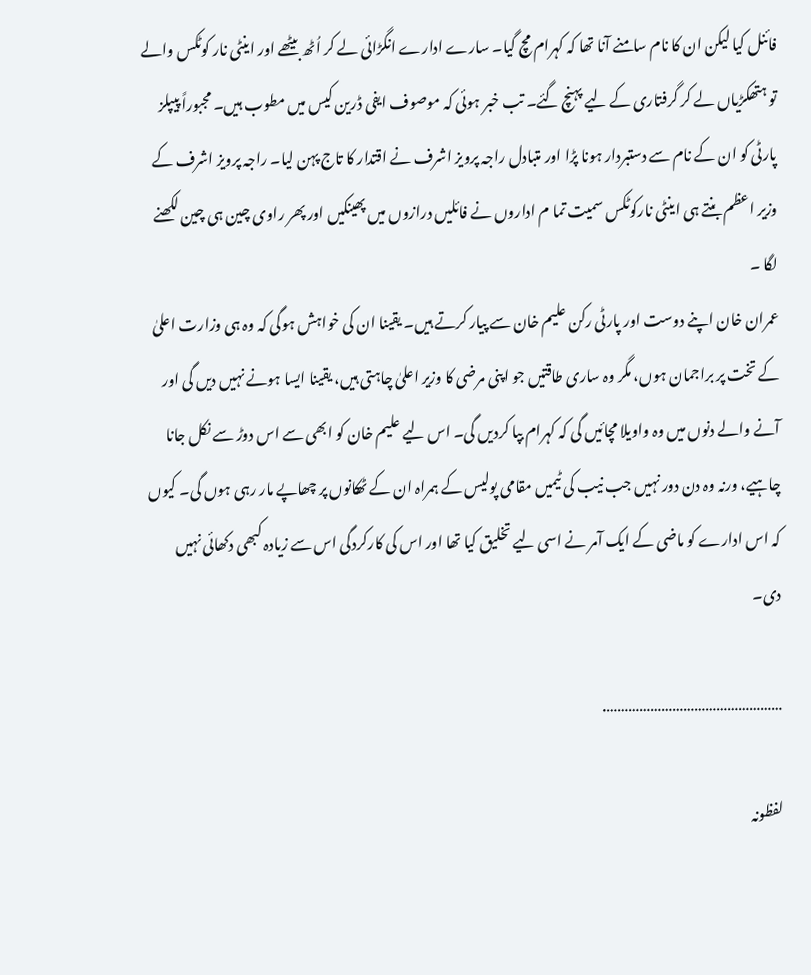فائنل کیا لیکن ان کا نام سامنے آنا تھا کہ کہرام مچ گیا۔ سارے ادارے انگڑائی لے کر اُٹھ بیٹھے اور اینٹی نار کوٹکس والے تو ہتھکڑیاں لے کر گرفتاری کے لیے پہنچ گئے۔ تب خبر ہوئی کہ موصوف ایفی ڈرین کیس میں مطوب ہیں۔ مجبوراً پیپلز پارٹی کو ان کے نام سے دستبردار ہونا پڑا اور متبادل راجہ پرویز اشرف نے اقتدار کا تاج پہن لیا۔ راجہ پرویز اشرف کے وزیر اعظم بنتے ہی اینٹی نارکوٹکس سمیت تما م اداروں نے فائلیں درازوں میں پھینکیں اور پھر راوی چین ہی چین لکھنے لگا ۔
عمران خان اپنے دوست اور پارٹی رکن علیم خان سے پیار کرتے ہیں۔ یقینا ان کی خواہش ہوگی کہ وہ ہی وزارت اعلیٰ کے تخت پر براجمان ہوں، مگر وہ ساری طاقتیں جو اپنی مرضی کا وزیر اعلیٰ چاہتی ہیں، یقینا ایسا ہونے نہیں دیں گی اور آنے والے دنوں میں وہ واویلا مچائیں گی کہ کہرام بپا کردیں گی۔ اس لیے علیم خان کو ابھی سے اس دوڑ سے نکل جانا چاہیے، ورنہ وہ دن دور نہیں جب نیب کی ٹیمیں مقامی پولیس کے ہمراہ ان کے ٹھکانوں پر چھاپے مار رہی ہوں گی۔ کیوں کہ اس ادارے کو ماضی کے ایک آمر نے اسی لیے تخلیق کیا تھا اور اس کی کارکردگی اس سے زیادہ کبھی دکھائی نہیں دی۔

………………………………………….

لفظونہ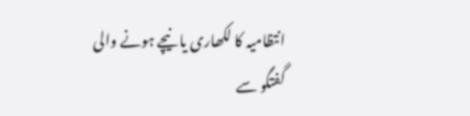انتظامیہ کا لکھاری یا نیچے ہونے والی گفتگو سے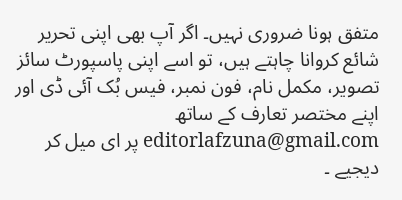متفق ہونا ضروری نہیں۔ اگر آپ بھی اپنی تحریر شائع کروانا چاہتے ہیں، تو اسے اپنی پاسپورٹ سائز تصویر، مکمل نام، فون نمبر، فیس بُک آئی ڈی اور اپنے مختصر تعارف کے ساتھ editorlafzuna@gmail.com پر ای میل کر دیجیے ۔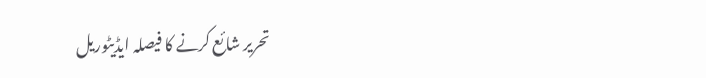تحریر شائع کرنے کا فیصلہ ایڈیٹوریل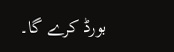بورڈ کرے گا۔